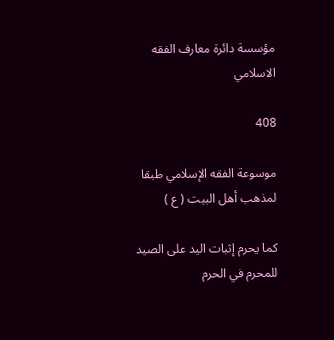مؤسسة دائرة معارف الفقه الاسلامي

408

موسوعة الفقه الإسلامي طبقا لمذهب أهل البيت ( ع )

كما يحرم إثبات اليد على الصيد للمحرم في الحرم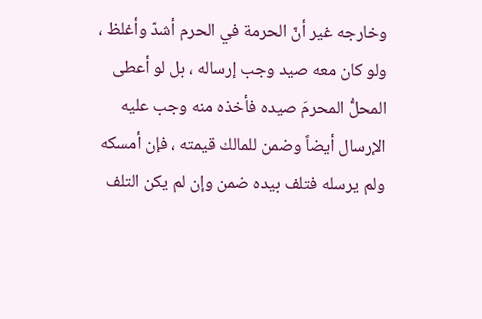وخارجه غير أنّ الحرمة في الحرم أشدّ وأغلظ ، ولو كان معه صيد وجب إرساله ، بل لو أعطى المحلُّ المحرمَ صيده فأخذه منه وجب عليه الإرسال أيضاً وضمن للمالك قيمته ، فإن أمسكه ولم يرسله فتلف بيده ضمن وإن لم يكن التلف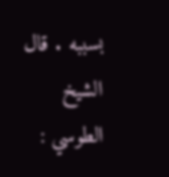بسببه . قال الشيخ الطوسي :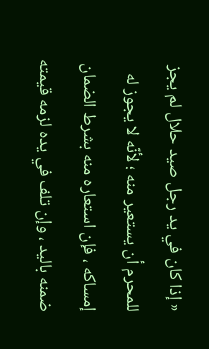« إذا كان في يد رجل صيد حلال لم يجز للمحرم أن يستعير منه ؛ لأنّه لا يجوز له إمساكه ، فإن استعاره منه بشرط الضمان ضمنه باليد ، وإن تلف في يده لزمه قيمته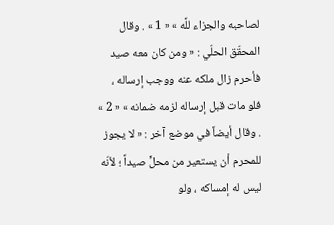لصاحبه والجزاء للَّه » « 1 » . وقال المحقّق الحلّي : « ومن كان معه صيد فأحرم زال ملكه عنه ووجب إرساله ، فلو مات قبل إرساله لزمه ضمانه » « 2 » . وقال أيضاً في موضع آخر : « لا يجوز للمحرم أن يستعير من محلٍّ صيداً ؛ لأنّه ليس له إمساكه ، ولو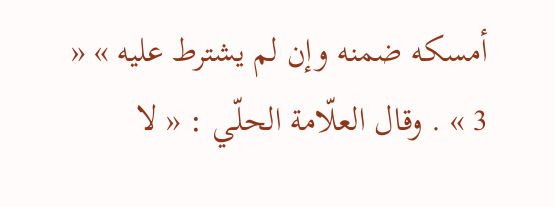أمسكه ضمنه وإن لم يشترط عليه » « 3 » . وقال العلّامة الحلّي : « لا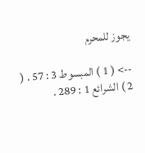يجوز للمحرم

--> ( 1 ) المبسوط 3 : 57 . ( 2 ) الشرائع 1 : 289 .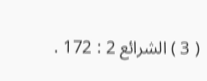( 3 ) الشرائع 2 : 172 .